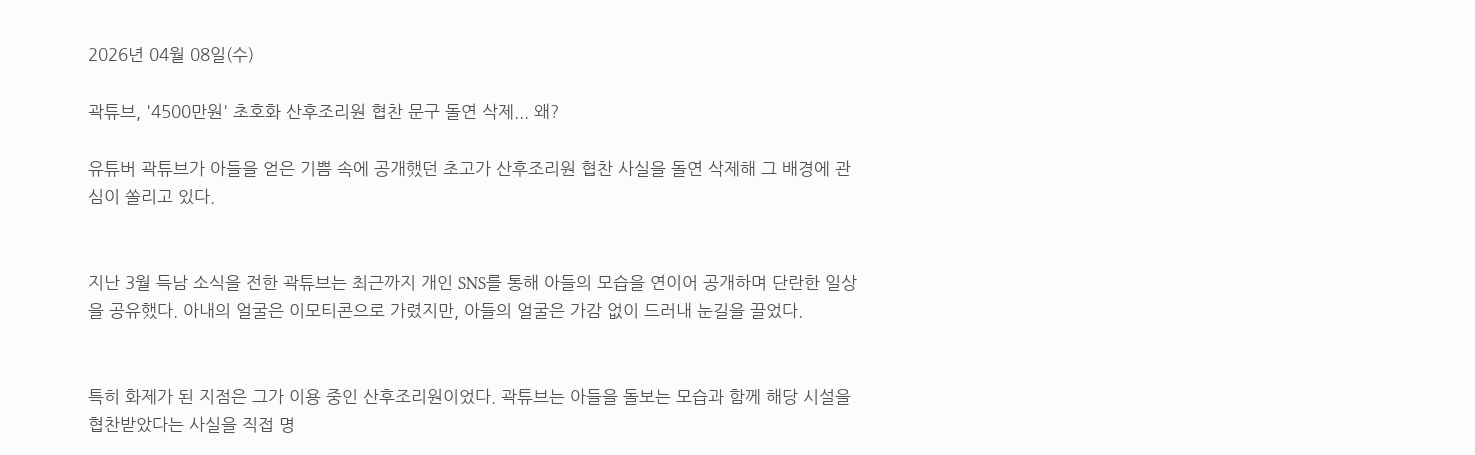2026년 04월 08일(수)

곽튜브, '4500만원' 초호화 산후조리원 협찬 문구 돌연 삭제... 왜?

유튜버 곽튜브가 아들을 얻은 기쁨 속에 공개했던 초고가 산후조리원 협찬 사실을 돌연 삭제해 그 배경에 관심이 쏠리고 있다.


지난 3월 득남 소식을 전한 곽튜브는 최근까지 개인 SNS를 통해 아들의 모습을 연이어 공개하며 단란한 일상을 공유했다. 아내의 얼굴은 이모티콘으로 가렸지만, 아들의 얼굴은 가감 없이 드러내 눈길을 끌었다.


특히 화제가 된 지점은 그가 이용 중인 산후조리원이었다. 곽튜브는 아들을 돌보는 모습과 함께 해당 시설을 협찬받았다는 사실을 직접 명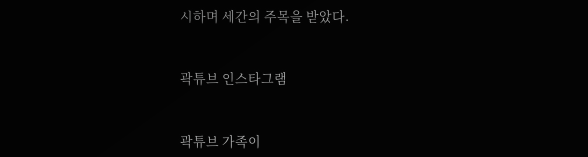시하며 세간의 주목을 받았다.


곽튜브 인스타그램


곽튜브 가족이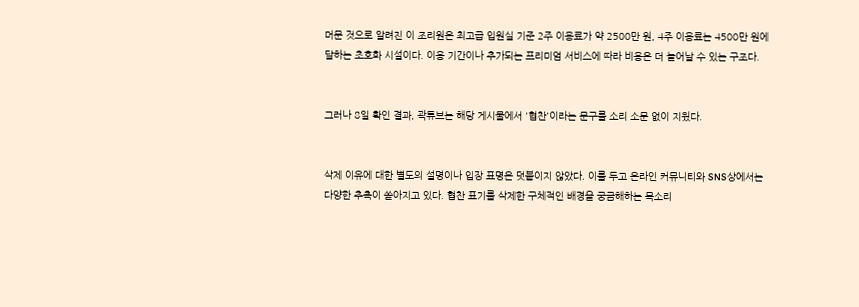머문 것으로 알려진 이 조리원은 최고급 입원실 기준 2주 이용료가 약 2500만 원, 4주 이용료는 4500만 원에 달하는 초호화 시설이다. 이용 기간이나 추가되는 프리미엄 서비스에 따라 비용은 더 늘어날 수 있는 구조다.


그러나 8일 확인 결과, 곽튜브는 해당 게시물에서 '협찬'이라는 문구를 소리 소문 없이 지웠다.


삭제 이유에 대한 별도의 설명이나 입장 표명은 덧붙이지 않았다. 이를 두고 온라인 커뮤니티와 SNS상에서는 다양한 추측이 쏟아지고 있다. 협찬 표기를 삭제한 구체적인 배경을 궁금해하는 목소리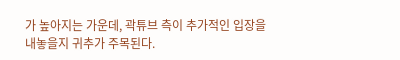가 높아지는 가운데, 곽튜브 측이 추가적인 입장을 내놓을지 귀추가 주목된다.